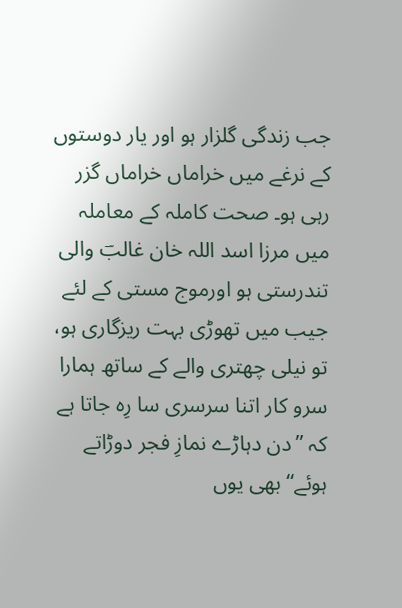جب زندگی گلزار ہو اور یار دوستوں کے نرغے میں خراماں خراماں گزر رہی ہو۔ صحت کاملہ کے معاملہ میں مرزا اسد اللہ خان غالبؔ والی تندرستی ہو اورموج مستی کے لئے جیب میں تھوڑی بہت ریزگاری ہو، تو نیلی چھتری والے کے ساتھ ہمارا سرو کار اتنا سرسری سا رِہ جاتا ہے کہ ’’دن دہاڑے نمازِ فجر دوڑاتے ہوئے‘‘ بھی یوں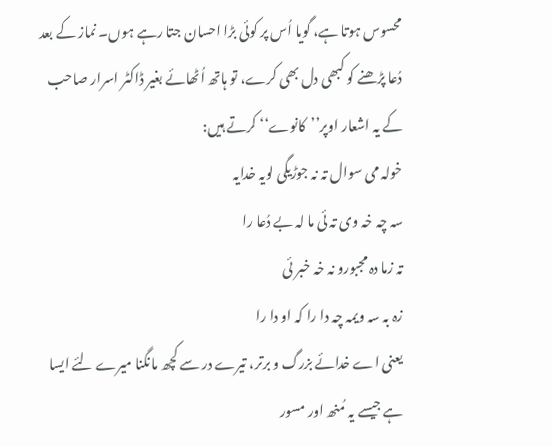محسوس ہوتا ہے، گویا اُس پر کوئی بڑا احسان جتا رہے ہوں۔ نماز کے بعد دُعا پڑھنے کو کبھی دل بھی کرے، تو ہاتھ اُٹھائے بغیر ڈاکٹر اسرار صاحب کے یہ اشعار اوپر’’کانوے‘‘ کرتے ہیں:
خولہ می سوال تہ نہ جوڑیگی لویہ خدایہ
سہ چہ خہ وی تہ ئی ما لہ بے دُعا را
تہ زما دہ مجبورو نہ خہ خبر ئی
زہ بہ سہ ویمہ چہ دا را کہ او دا را
یعنی اے خدائے بزرگ و برتر، تیرے در سے کچھ مانگنا میرے لئے ایسا ہے جیسے یہ مُنھ اور مسور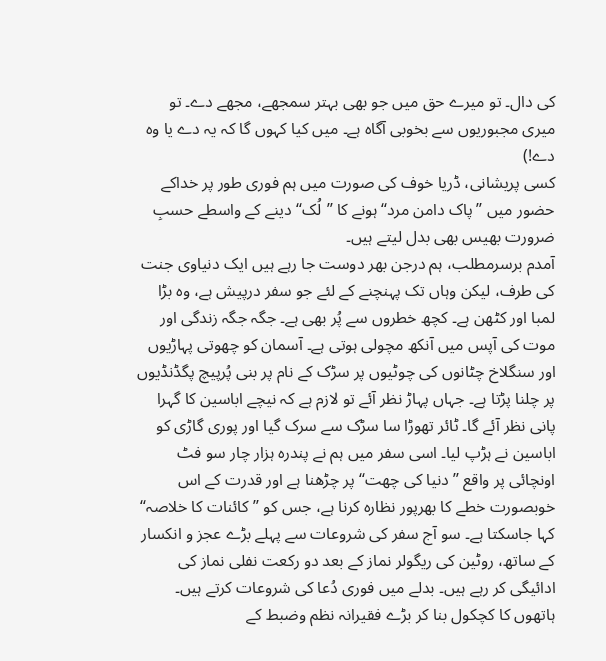کی دال۔ تو میرے حق میں جو بھی بہتر سمجھے، مجھے دے۔ تو میری مجبوریوں سے بخوبی آگاہ ہے۔ میں کیا کہوں گا کہ یہ دے یا وہ دے!)
کسی پریشانی، ڈریا خوف کی صورت میں ہم فوری طور پر خداکے حضور میں ’’پاک دامن مرد‘‘ ہونے کا ’’لُک‘‘ دینے کے واسطے حسبِ ضرورت بھیس بھی بدل لیتے ہیں۔
آمدم برسرمطلب، ہم درجن بھر دوست جا رہے ہیں ایک دنیاوی جنت کی طرف، لیکن وہاں تک پہنچنے کے لئے جو سفر درپیش ہے، وہ بڑا لمبا اور کٹھن ہے۔ کچھ خطروں سے پُر بھی ہے۔ جگہ جگہ زندگی اور موت کی آپس میں آنکھ مچولی ہوتی ہے۔ آسمان کو چھوتی پہاڑیوں اور سنگلاخ چٹانوں کی چوٹیوں پر سڑک کے نام پر بنی پُرپیچ پگڈنڈیوں پر چلنا پڑتا ہے۔ جہاں پہاڑ نظر آئے تو لازم ہے کہ نیچے اباسین کا گہرا پانی نظر آئے گا۔ ٹائر تھوڑا سا سڑک سے سرک گیا اور پوری گاڑی کو اباسین نے ہڑپ لیا۔ اسی سفر میں ہم نے پندرہ ہزار چار سو فٹ اونچائی پر واقع ’’دنیا کی چھت‘‘ پر چڑھنا ہے اور قدرت کے اس خوبصورت خطے کا بھرپور نظارہ کرنا ہے، جس کو ’’کائنات کا خلاصہ‘‘ کہا جاسکتا ہے۔ سو آج سفر کی شروعات سے پہلے بڑے عجز و انکسار کے ساتھ، روٹین کی ریگولر نماز کے بعد دو رکعت نفلی نماز کی ادائیگی کر رہے ہیں۔ بدلے میں فوری دُعا کی شروعات کرتے ہیں۔ ہاتھوں کا کچکول بنا کر بڑے فقیرانہ نظم وضبط کے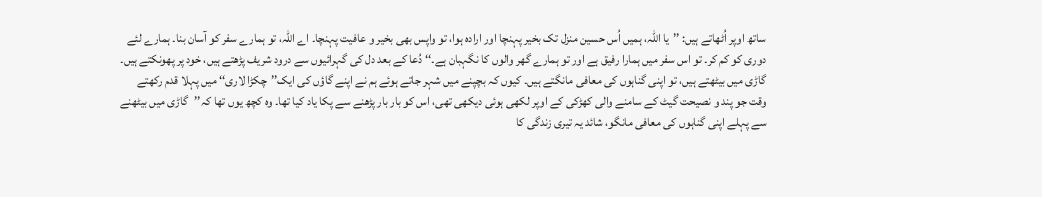ساتھ اوپر اُٹھاتے ہیں: ’’یا اللہ، ہمیں اُس حسین منزل تک بخیر پہنچا اور ارادہ ہوا، تو واپس بھی بخیر و عافیت پہنچا۔ اے اللہ، تو ہمارے سفر کو آسان بنا۔ ہمارے لئے دوری کو کم کر۔ تو اس سفر میں ہمارا رفیق ہے اور تو ہمارے گھر والوں کا نگہبان ہے۔‘‘ دُعا کے بعد دل کی گہرائیوں سے درود شریف پڑھتے ہیں، خود پر پھونکتے ہیں۔ گاڑی میں بیٹھتے ہیں، تو اپنی گناہوں کی معافی مانگتے ہیں۔ کیوں کہ بچپنے میں شہر جاتے ہوئے ہم نے اپنے گاؤں کی ایک’’چکڑا لاری‘‘ میں پہلا قدم رکھتے وقت جو پند و نصیحت گیٹ کے سامنے والی کھڑکی کے اوپر لکھی ہوئی دیکھی تھی، اس کو بار بار پڑھنے سے پکا یاد کیا تھا۔ وہ کچھ یوں تھا کہ’’گاڑی میں بیٹھنے سے پہلے اپنی گناہوں کی معافی مانگو، شائد یہ تیری زندگی کا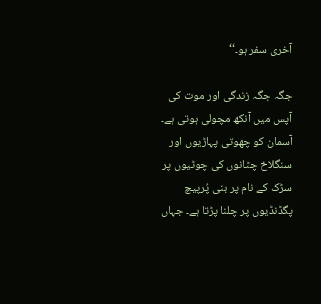آخری سفر ہو۔‘‘

جگہ جگہ زندگی اور موت کی آپس میں آنکھ مچولی ہوتی ہے۔ آسمان کو چھوتی پہاڑیوں اور سنگلاخ چٹانوں کی چوٹیوں پر سڑک کے نام پر بنی پُرپیچ پگڈنڈیوں پر چلنا پڑتا ہے۔ جہاں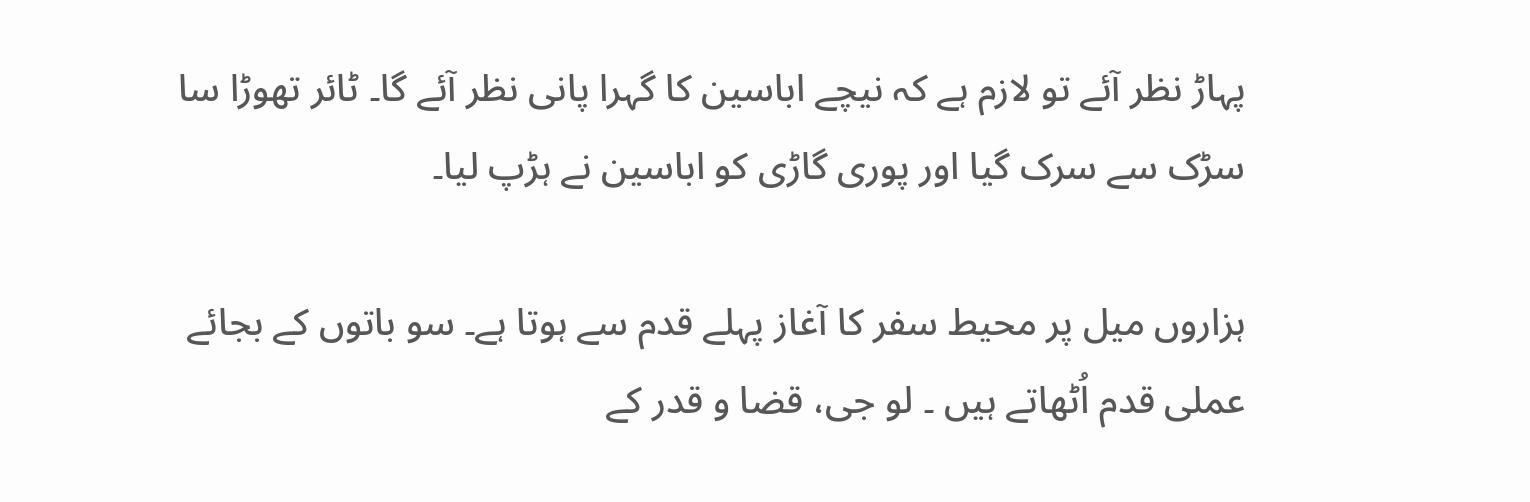پہاڑ نظر آئے تو لازم ہے کہ نیچے اباسین کا گہرا پانی نظر آئے گا۔ ٹائر تھوڑا سا سڑک سے سرک گیا اور پوری گاڑی کو اباسین نے ہڑپ لیا۔

ہزاروں میل پر محیط سفر کا آغاز پہلے قدم سے ہوتا ہے۔ سو باتوں کے بجائے عملی قدم اُٹھاتے ہیں ۔ لو جی، قضا و قدر کے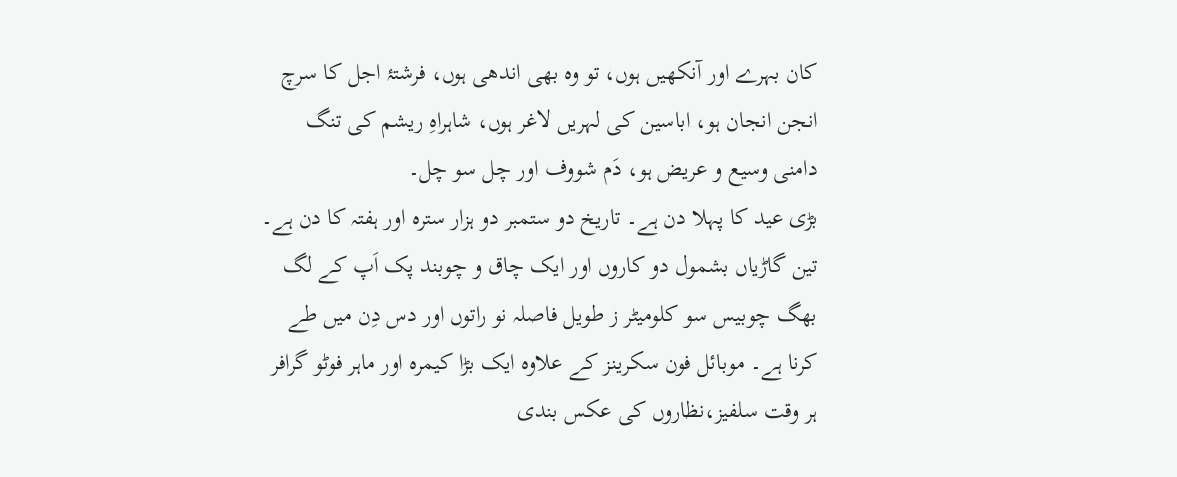کان بہرے اور آنکھیں ہوں، تو وہ بھی اندھی ہوں، فرشتۂ اجل کا سرچ انجن انجان ہو، اباسین کی لہریں لاغر ہوں، شاہراہِ ریشم کی تنگ دامنی وسیع و عریض ہو، دَم شووف اور چل سو چل۔
بڑی عید کا پہلا دن ہے۔ تاریخ دو ستمبر دو ہزار سترہ اور ہفتہ کا دن ہے۔ تین گاڑیاں بشمول دو کاروں اور ایک چاق و چوبند پک اَپ کے لگ بھگ چوبیس سو کلومیٹر ز طویل فاصلہ نو راتوں اور دس دِن میں طے کرنا ہے۔ موبائل فون سکرینز کے علاوہ ایک بڑا کیمرہ اور ماہر فوٹو گرافر ہر وقت سلفیز،نظاروں کی عکس بندی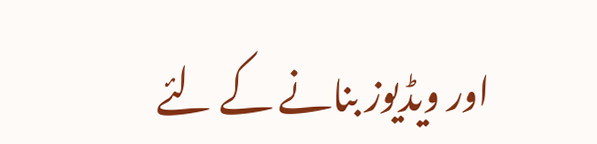اور ویڈیوز بنانے کے لئے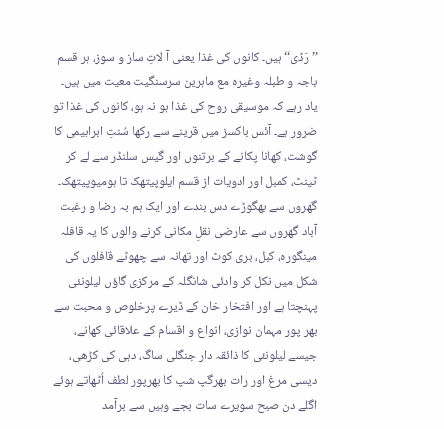’’رَڈی‘‘ ہیں۔ کانوں کی غذا یعنی آ لاتِ ساز و سوز، ہر قسم باجہ و طبلہ وغیرہ مع ماہرین سرسنگیت معیت میں ہیں۔ یاد رہے کہ موسیقی روح کی غذا ہو نہ ہو، کانوں کی غذا تو ضرور ہے۔ آئس باکسز میں قرینے سے رکھا سُنتِ ابراہیمی کا گوشت، کھانا پکانے کے برتنوں اور گیس سلنڈر سے لے کر ٹینٹ، کمبل اور ادویات از قسم ایلوپیتھک تا ہومیوپیتھک۔ گھروں سے بھگوڑے دس بندے اور ایک ہم بہ رضا و رغبت آباد گھروں سے عارضی نقلِ مکانی کرنے والوں کا یہ قافلہ مینگورہ، کبل، بری کوٹ اور تھانہ سے چھوٹے قافلوں کی شکل میں نکل کر وادئی شانگلہ کے مرکزی گاؤں لیلونئی پہنچتا ہے اور افتخار خان کے ڈیرے پرخلوص و محبت سے بھر پور مہمان نوازی، انواع و اقسام کے علاقائی کھانے، جیسے لیلونئی کا ذائقہ دار جنگلی ساگ، دہی کی کڑھی، دیسی مرغ اور رات بھرگپ شپ کا بھرپور لطف اُٹھاتے ہوئے اگلے دن صبح سویرے سات بجے وہیں سے برآمد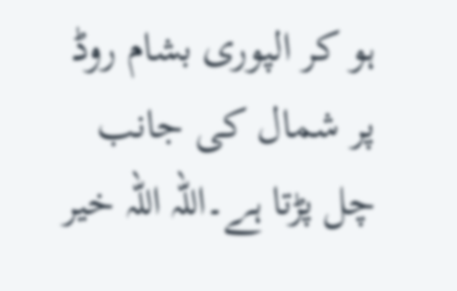ہو کر الپوری بشام روڈ پر شمال کی جانب چل پڑتا ہے۔اللہ اللہ خیر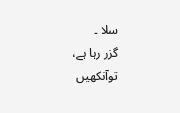سلا ۔
گزر رہا ہے، توآنکھیں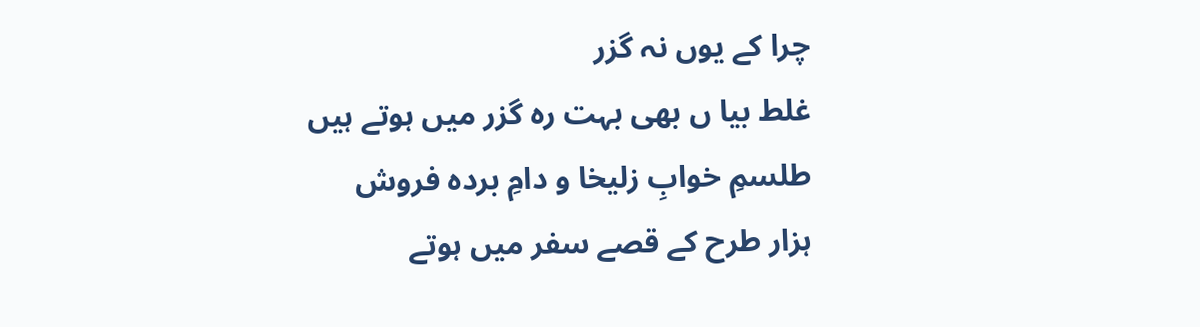چرا کے یوں نہ گزر
غلط بیا ں بھی بہت رہ گزر میں ہوتے ہیں
طلسمِ خوابِ زلیخا و دامِ بردہ فروش
ہزار طرح کے قصے سفر میں ہوتے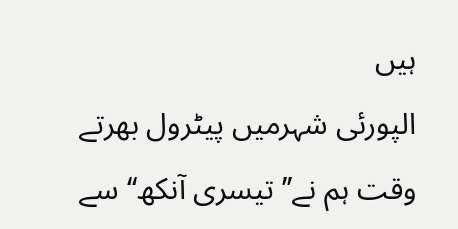ہیں
الپورئی شہرمیں پیٹرول بھرتے وقت ہم نے’’تیسری آنکھ‘‘ سے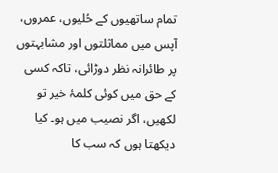تمام ساتھیوں کے حُلیوں، عمروں، آپس میں مماثلتوں اور مشابہتوں پر طائرانہ نظر دوڑائی، تاکہ کسی کے حق میں کوئی کلمۂ خیر تو لکھیں، اگر نصیب میں ہو۔ کیا دیکھتا ہوں کہ سب کا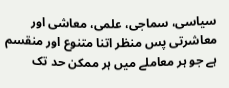سیاسی، سماجی، علمی، معاشی اور معاشرتی پس منظر اتنا متنوع اور منقسم ہے جو ہر معاملے میں ہر ممکن حد تک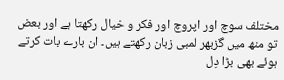مختلف سوچ اور اپروچ اور فکر و خیال رکھتا ہے اور بعض تو منھ میں گزبھر لمبی زبان رکھتے ہیں۔ ان بارے بات کرتے ہوئے بھی بڑا دِل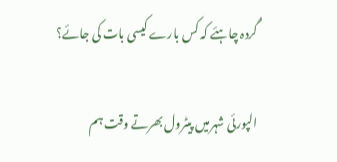گُردہ چاہئے کہ کس بارے کیسی بات کی جائے؟

الپورئی شہرمیں پیٹرول بھرتے وقت ہم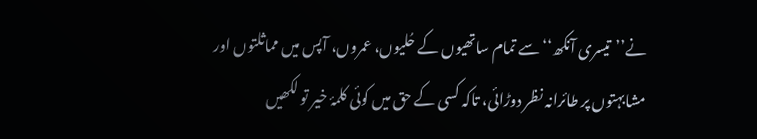نے’’تیسری آنکھ‘‘ سے تمام ساتھیوں کے حُلیوں، عمروں، آپس میں مماثلتوں اور مشابہتوں پر طائرانہ نظر دوڑائی، تاکہ کسی کے حق میں کوئی کلمۂ خیر تو لکھیں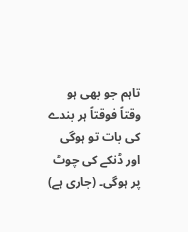تاہم جو بھی ہو وقتاً فوقتاً ہر بندے کی بات تو ہوگی اور ڈنکے کی چوٹ پر ہوگی۔ (جاری ہے)